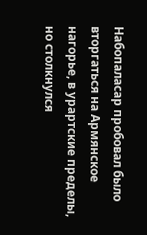Набопаласар пробовал было вторгаться на Армянское нагорье, в урартские пределы, но столкнулся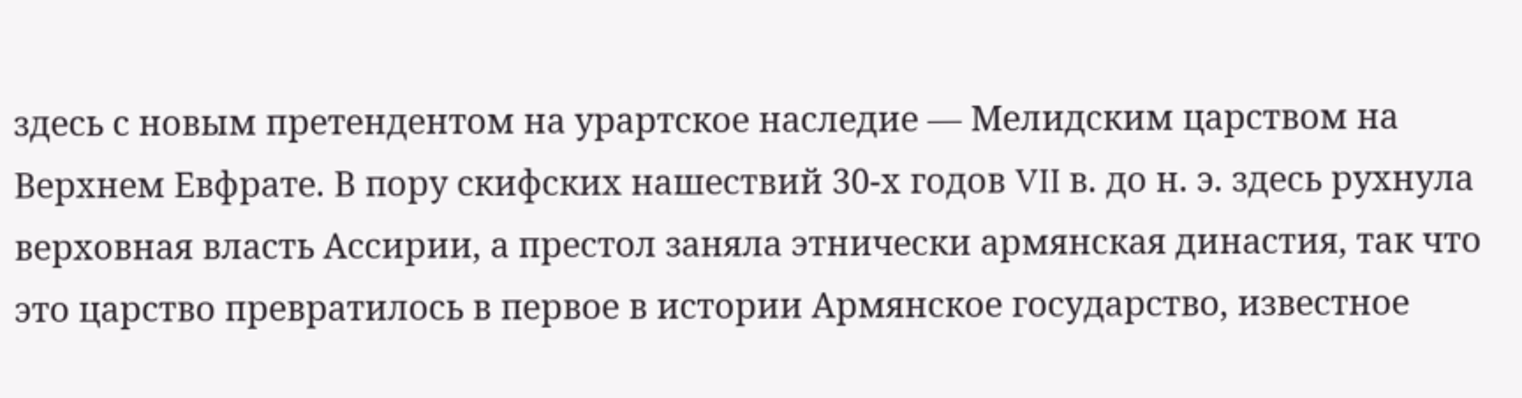здесь с новым претендентом на урартское наследие — Мелидским царством на Верхнем Евфрате. В пору скифских нашествий 30-х годов VII в. до н. э. здесь рухнула верховная власть Ассирии, а престол заняла этнически армянская династия, так что это царство превратилось в первое в истории Армянское государство, известное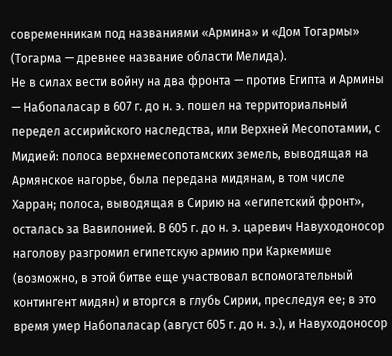современникам под названиями «Армина» и «Дом Тогармы» (Тогарма — древнее название области Мелида).
Не в силах вести войну на два фронта — против Египта и Армины — Набопаласар в 607 г. до н. э. пошел на территориальный передел ассирийского наследства, или Верхней Месопотамии, с Мидией: полоса верхнемесопотамских земель, выводящая на Армянское нагорье, была передана мидянам, в том числе Харран; полоса, выводящая в Сирию на «египетский фронт», осталась за Вавилонией. В 605 г. до н. э. царевич Навуходоносор наголову разгромил египетскую армию при Каркемише (возможно, в этой битве еще участвовал вспомогательный контингент мидян) и вторгся в глубь Сирии, преследуя ее; в это время умер Набопаласар (август 605 г. до н. э.), и Навуходоносор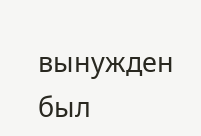вынужден был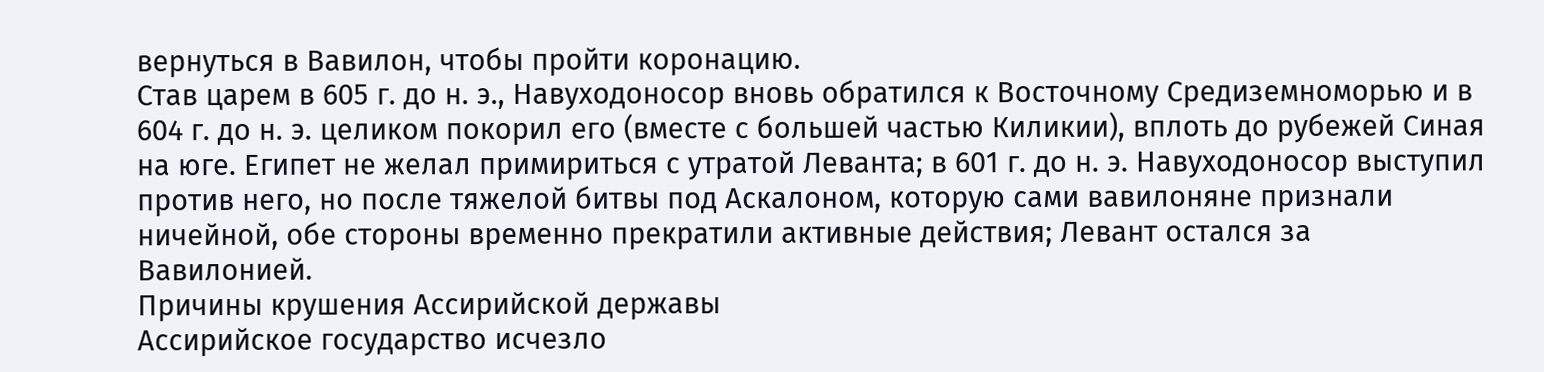вернуться в Вавилон, чтобы пройти коронацию.
Став царем в 605 г. до н. э., Навуходоносор вновь обратился к Восточному Средиземноморью и в 604 г. до н. э. целиком покорил его (вместе с большей частью Киликии), вплоть до рубежей Синая на юге. Египет не желал примириться с утратой Леванта; в 601 г. до н. э. Навуходоносор выступил против него, но после тяжелой битвы под Аскалоном, которую сами вавилоняне признали ничейной, обе стороны временно прекратили активные действия; Левант остался за Вавилонией.
Причины крушения Ассирийской державы
Ассирийское государство исчезло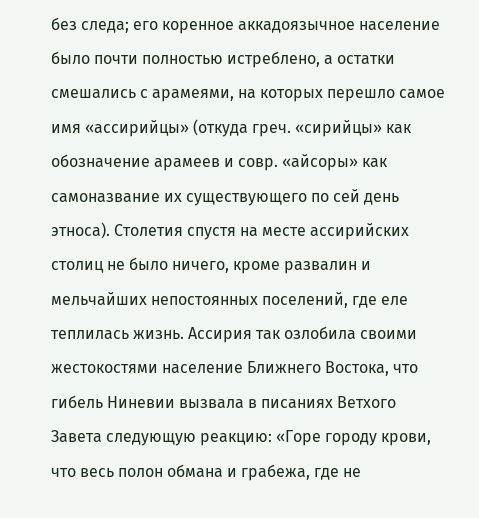без следа; его коренное аккадоязычное население было почти полностью истреблено, а остатки смешались с арамеями, на которых перешло самое имя «ассирийцы» (откуда греч. «сирийцы» как обозначение арамеев и совр. «айсоры» как самоназвание их существующего по сей день этноса). Столетия спустя на месте ассирийских столиц не было ничего, кроме развалин и мельчайших непостоянных поселений, где еле теплилась жизнь. Ассирия так озлобила своими жестокостями население Ближнего Востока, что гибель Ниневии вызвала в писаниях Ветхого Завета следующую реакцию: «Горе городу крови, что весь полон обмана и грабежа, где не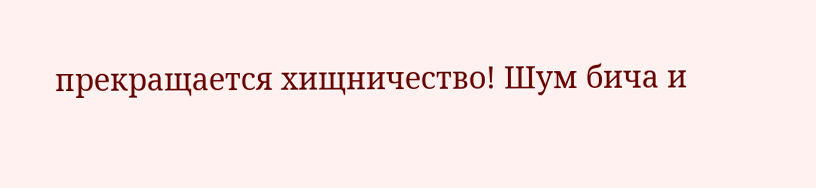прекращается хищничество! Шум бича и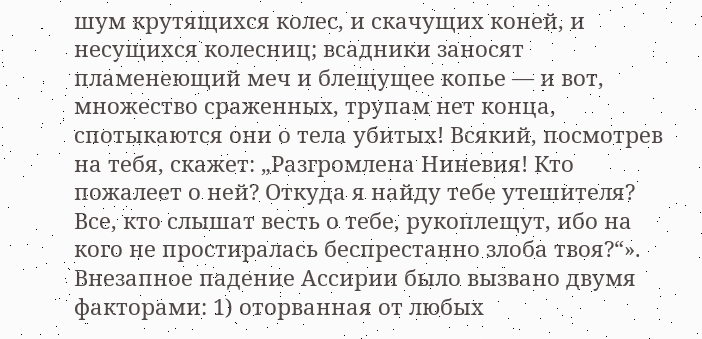шум крутящихся колес, и скачущих коней, и несущихся колесниц; всадники заносят пламенеющий меч и блещущее копье — и вот, множество сраженных, трупам нет конца, спотыкаются они о тела убитых! Всякий, посмотрев на тебя, скажет: „Разгромлена Ниневия! Кто пожалеет о ней? Откуда я найду тебе утешителя? Все, кто слышат весть о тебе, рукоплещут, ибо на кого не простиралась беспрестанно злоба твоя?“».
Внезапное падение Ассирии было вызвано двумя факторами: 1) оторванная от любых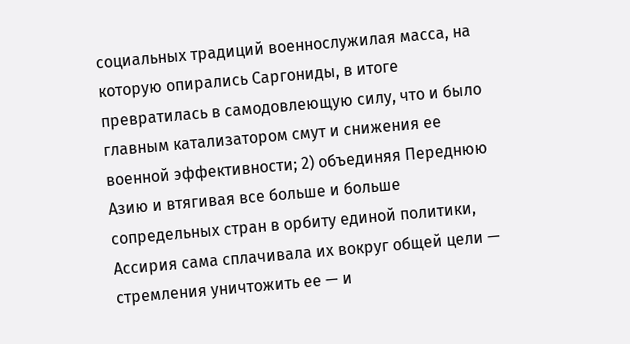социальных традиций военнослужилая масса, на которую опирались Саргониды, в итоге превратилась в самодовлеющую силу, что и было главным катализатором смут и снижения ее военной эффективности; 2) объединяя Переднюю Азию и втягивая все больше и больше сопредельных стран в орбиту единой политики, Ассирия сама сплачивала их вокруг общей цели — стремления уничтожить ее — и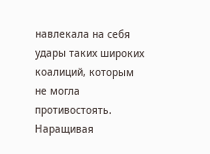навлекала на себя удары таких широких коалиций, которым не могла противостоять. Наращивая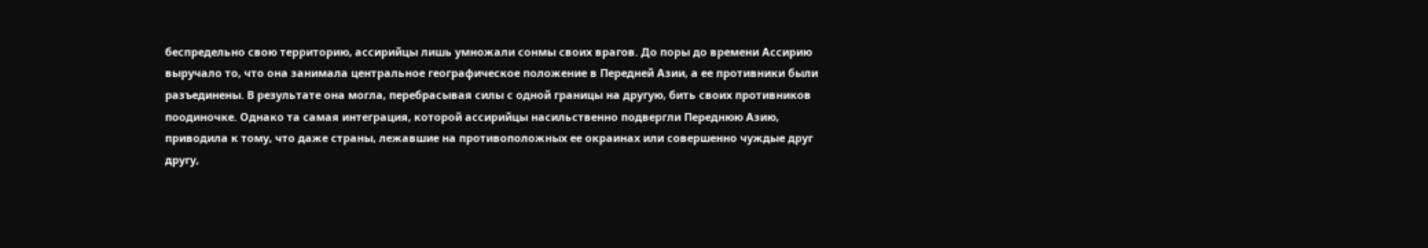беспредельно свою территорию, ассирийцы лишь умножали сонмы своих врагов. До поры до времени Ассирию выручало то, что она занимала центральное географическое положение в Передней Азии, а ее противники были разъединены. В результате она могла, перебрасывая силы с одной границы на другую, бить своих противников поодиночке. Однако та самая интеграция, которой ассирийцы насильственно подвергли Переднюю Азию, приводила к тому, что даже страны, лежавшие на противоположных ее окраинах или совершенно чуждые друг другу,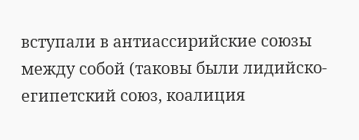вступали в антиассирийские союзы между собой (таковы были лидийско-египетский союз, коалиция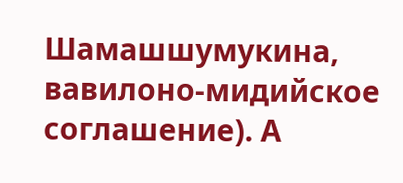Шамашшумукина, вавилоно-мидийское соглашение). А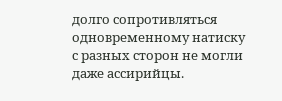долго сопротивляться одновременному натиску с разных сторон не могли даже ассирийцы.